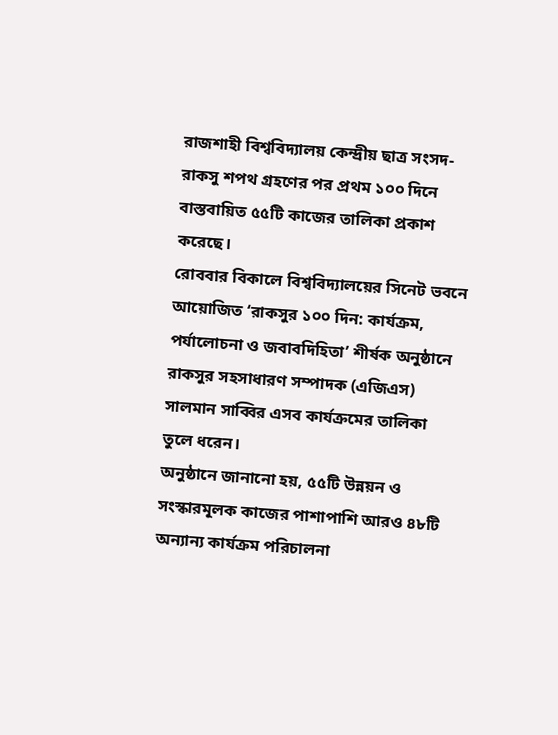রাজশাহী বিশ্ববিদ্যালয় কেন্দ্রীয় ছাত্র সংসদ-রাকসু শপথ গ্রহণের পর প্রথম ১০০ দিনে বাস্তবায়িত ৫৫টি কাজের তালিকা প্রকাশ করেছে।
রোববার বিকালে বিশ্ববিদ্যালয়ের সিনেট ভবনে আয়োজিত ‘রাকসুর ১০০ দিন: কার্যক্রম, পর্যালোচনা ও জবাবদিহিতা’ শীর্ষক অনুষ্ঠানে রাকসুর সহসাধারণ সম্পাদক (এজিএস) সালমান সাব্বির এসব কার্যক্রমের তালিকা তুলে ধরেন।
অনুষ্ঠানে জানানো হয়, ৫৫টি উন্নয়ন ও সংস্কারমূলক কাজের পাশাপাশি আরও ৪৮টি অন্যান্য কার্যক্রম পরিচালনা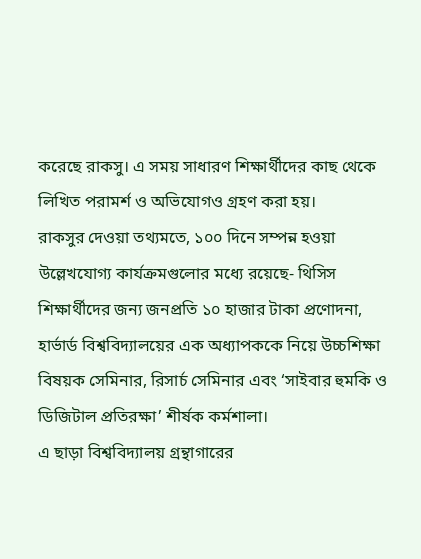করেছে রাকসু। এ সময় সাধারণ শিক্ষার্থীদের কাছ থেকে লিখিত পরামর্শ ও অভিযোগও গ্রহণ করা হয়।
রাকসুর দেওয়া তথ্যমতে, ১০০ দিনে সম্পন্ন হওয়া উল্লেখযোগ্য কার্যক্রমগুলোর মধ্যে রয়েছে- থিসিস শিক্ষার্থীদের জন্য জনপ্রতি ১০ হাজার টাকা প্রণোদনা, হার্ভার্ড বিশ্ববিদ্যালয়ের এক অধ্যাপককে নিয়ে উচ্চশিক্ষা বিষয়ক সেমিনার, রিসার্চ সেমিনার এবং ‘সাইবার হুমকি ও ডিজিটাল প্রতিরক্ষা’ শীর্ষক কর্মশালা।
এ ছাড়া বিশ্ববিদ্যালয় গ্রন্থাগারের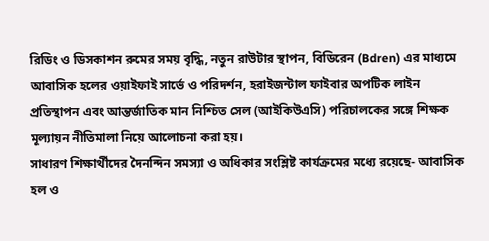রিডিং ও ডিসকাশন রুমের সময় বৃদ্ধি, নতুন রাউটার স্থাপন, বিডিরেন (Bdren) এর মাধ্যমে আবাসিক হলের ওয়াইফাই সার্ভে ও পরিদর্শন, হরাইজন্টাল ফাইবার অপটিক লাইন প্রতিস্থাপন এবং আন্তর্জাতিক মান নিশ্চিত সেল (আইকিউএসি) পরিচালকের সঙ্গে শিক্ষক মূল্যায়ন নীতিমালা নিয়ে আলোচনা করা হয়।
সাধারণ শিক্ষার্থীদের দৈনন্দিন সমস্যা ও অধিকার সংশ্লিষ্ট কার্যক্রমের মধ্যে রয়েছে- আবাসিক হল ও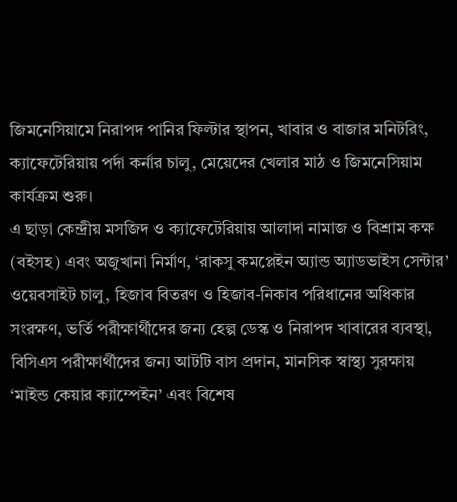জিমনেসিয়ামে নিরাপদ পানির ফিল্টার স্থাপন, খাবার ও বাজার মনিটরিং, ক্যাফেটেরিয়ায় পর্দা কর্নার চালু, মেয়েদের খেলার মাঠ ও জিমনেসিয়াম কার্যক্রম শুরু।
এ ছাড়া কেন্দ্রীয় মসজিদ ও ক্যাফেটেরিয়ায় আলাদা নামাজ ও বিশ্রাম কক্ষ (বইসহ) এবং অজুখানা নির্মাণ, ‘রাকসু কমপ্লেইন অ্যান্ড অ্যাডভাইস সেন্টার’ ওয়েবসাইট চালু, হিজাব বিতরণ ও হিজাব-নিকাব পরিধানের অধিকার সংরক্ষণ, ভর্তি পরীক্ষার্থীদের জন্য হেল্প ডেস্ক ও নিরাপদ খাবারের ব্যবস্থা, বিসিএস পরীক্ষার্থীদের জন্য আটটি বাস প্রদান, মানসিক স্বাস্থ্য সুরক্ষায় ‘মাইন্ড কেয়ার ক্যাম্পেইন’ এবং বিশেষ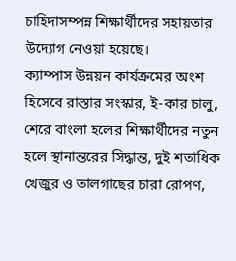চাহিদাসম্পন্ন শিক্ষার্থীদের সহায়তার উদ্যোগ নেওয়া হয়েছে।
ক্যাম্পাস উন্নয়ন কার্যক্রমের অংশ হিসেবে রাস্তার সংস্কার, ই-কার চালু, শেরে বাংলা হলের শিক্ষার্থীদের নতুন হলে স্থানান্তরের সিদ্ধান্ত, দুই শতাধিক খেজুর ও তালগাছের চারা রোপণ,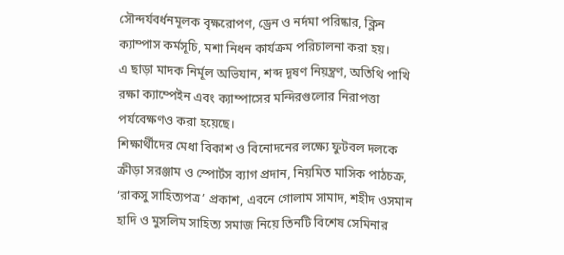সৌন্দর্যবর্ধনমূলক বৃক্ষরোপণ, ড্রেন ও নর্দমা পরিষ্কার, ক্লিন ক্যাম্পাস কর্মসূচি, মশা নিধন কার্যক্রম পরিচালনা করা হয়।
এ ছাড়া মাদক নির্মূল অভিযান, শব্দ দূষণ নিয়ন্ত্রণ, অতিথি পাখি রক্ষা ক্যাম্পেইন এবং ক্যাম্পাসের মন্দিরগুলোর নিরাপত্তা পর্যবেক্ষণও করা হয়েছে।
শিক্ষার্থীদের মেধা বিকাশ ও বিনোদনের লক্ষ্যে ফুটবল দলকে ক্রীড়া সরঞ্জাম ও স্পোর্টস ব্যাগ প্রদান, নিয়মিত মাসিক পাঠচক্র, ‘রাকসু সাহিত্যপত্র’ প্রকাশ, এবনে গোলাম সামাদ, শহীদ ওসমান হাদি ও মুসলিম সাহিত্য সমাজ নিয়ে তিনটি বিশেষ সেমিনার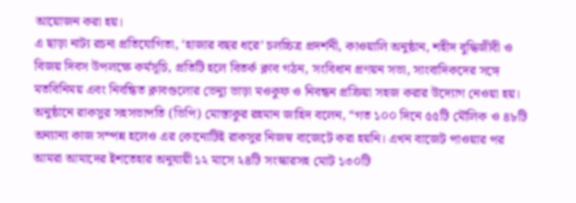আয়োজন করা হয়।
এ ছাড়া নাট্য রচনা প্রতিযোগিতা, ‘হাজার বছর ধরে’ চলচ্চিত্র প্রদর্শনী, কাওয়ালি অনুষ্ঠান, শহীদ বুদ্ধিজীবী ও বিজয় দিবস উপলক্ষে কর্মসূচি, প্রতিটি হলে বিতর্ক ক্লাব গঠন, সংবিধান প্রণয়ন সভা, সাংবাদিকদের সঙ্গে মতবিনিময় এবং নিবন্ধিত ক্লাবগুলোর ভেন্যু ভাড়া মওকুফ ও নিবন্ধন প্রক্রিয়া সহজ করার উদ্যোগ নেওয়া হয়।
অনুষ্ঠানে রাকসুর সহসভাপতি (ভিপি) মোস্তাকুর রহমান জাহিদ বলেন, “গত ১০০ দিনে ৫৫টি মৌলিক ও ৪৮টি অন্যান্য কাজ সম্পন্ন হলেও এর কোনোটিই রাকসুর নিজস্ব বাজেটে করা হয়নি। এখন বাজেট পাওয়ার পর আমরা আমাদের ইশতেহার অনুযায়ী ১২ মাসে ২৪টি সংস্কারসহ মোট ১৩০টি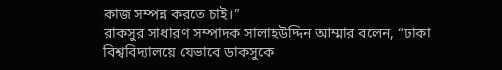কাজ সম্পন্ন করতে চাই।”
রাকসুর সাধারণ সম্পাদক সালাহউদ্দিন আম্মার বলেন, “ঢাকা বিশ্ববিদ্যালয়ে যেভাবে ডাকসুকে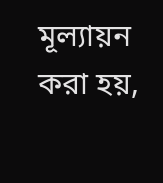মূল্যায়ন করা হয়,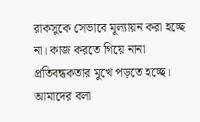রাকসুকে সেভাবে মূল্যায়ন করা হচ্ছে না। কাজ করতে গিয়ে নানা প্রতিবন্ধকতার মুখে পড়তে হচ্ছে। আমাদের বলা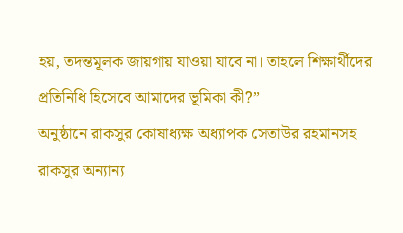হয়, তদন্তমূলক জায়গায় যাওয়া যাবে না। তাহলে শিক্ষার্থীদের প্রতিনিধি হিসেবে আমাদের ভূমিকা কী?”
অনুষ্ঠানে রাকসুর কোষাধ্যক্ষ অধ্যাপক সেতাউর রহমানসহ রাকসুর অন্যান্য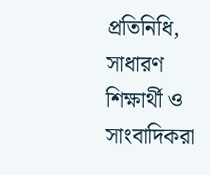প্রতিনিধি, সাধারণ শিক্ষার্থী ও সাংবাদিকরা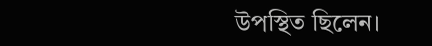উপস্থিত ছিলেন।